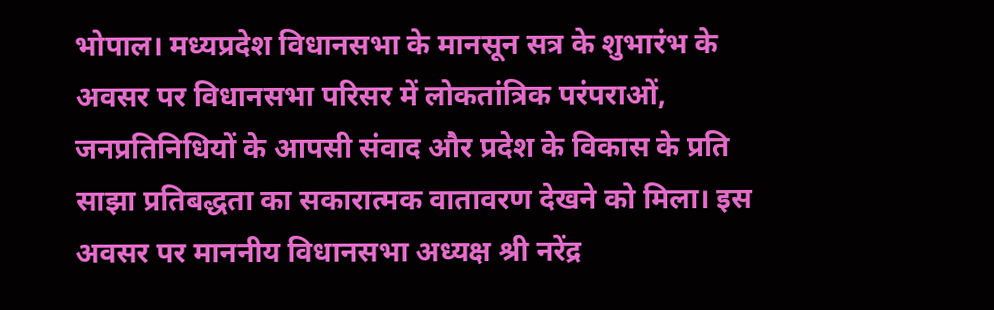भोपाल। मध्यप्रदेश विधानसभा के मानसून सत्र के शुभारंभ के अवसर पर विधानसभा परिसर में लोकतांत्रिक परंपराओं, जनप्रतिनिधियों के आपसी संवाद और प्रदेश के विकास के प्रति साझा प्रतिबद्धता का सकारात्मक वातावरण देखने को मिला। इस अवसर पर माननीय विधानसभा अध्यक्ष श्री नरेंद्र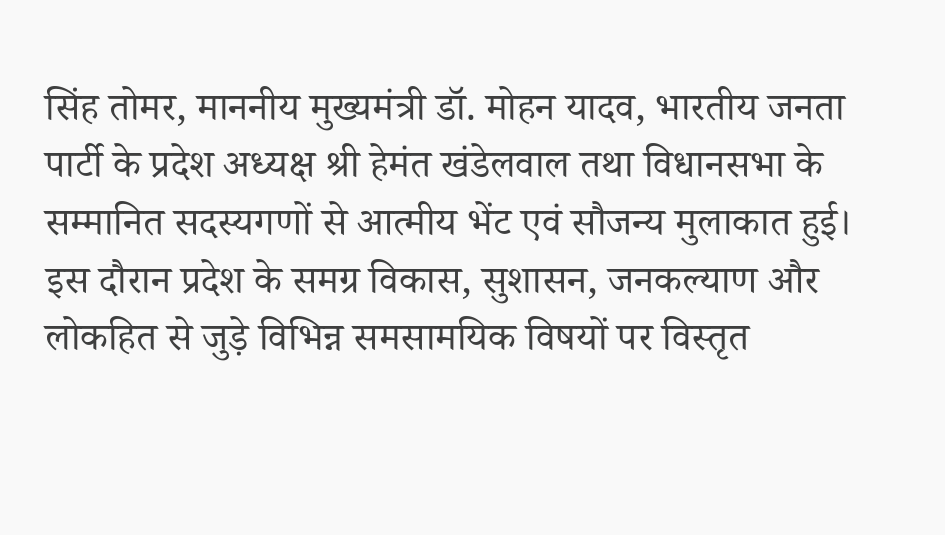सिंह तोमर, माननीय मुख्यमंत्री डॉ. मोहन यादव, भारतीय जनता पार्टी के प्रदेश अध्यक्ष श्री हेमंत खंडेलवाल तथा विधानसभा के सम्मानित सदस्यगणों से आत्मीय भेंट एवं सौजन्य मुलाकात हुई। इस दौरान प्रदेश के समग्र विकास, सुशासन, जनकल्याण और लोकहित से जुड़े विभिन्न समसामयिक विषयों पर विस्तृत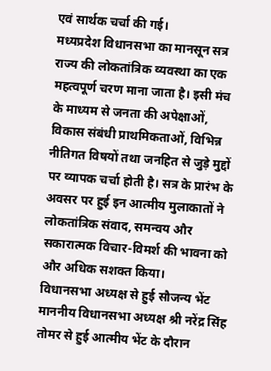एवं सार्थक चर्चा की गई।
मध्यप्रदेश विधानसभा का मानसून सत्र राज्य की लोकतांत्रिक व्यवस्था का एक महत्वपूर्ण चरण माना जाता है। इसी मंच के माध्यम से जनता की अपेक्षाओं, विकास संबंधी प्राथमिकताओं, विभिन्न नीतिगत विषयों तथा जनहित से जुड़े मुद्दों पर व्यापक चर्चा होती है। सत्र के प्रारंभ के अवसर पर हुई इन आत्मीय मुलाकातों ने लोकतांत्रिक संवाद, समन्वय और सकारात्मक विचार-विमर्श की भावना को और अधिक सशक्त किया।
विधानसभा अध्यक्ष से हुई सौजन्य भेंट
माननीय विधानसभा अध्यक्ष श्री नरेंद्र सिंह तोमर से हुई आत्मीय भेंट के दौरान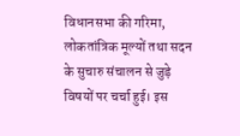विधानसभा की गरिमा, लोकतांत्रिक मूल्यों तथा सदन के सुचारु संचालन से जुड़े विषयों पर चर्चा हुई। इस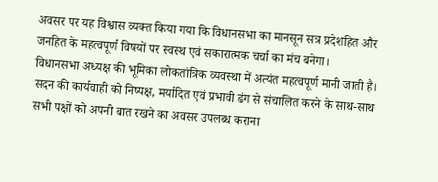अवसर पर यह विश्वास व्यक्त किया गया कि विधानसभा का मानसून सत्र प्रदेशहित और जनहित के महत्वपूर्ण विषयों पर स्वस्थ एवं सकारात्मक चर्चा का मंच बनेगा।
विधानसभा अध्यक्ष की भूमिका लोकतांत्रिक व्यवस्था में अत्यंत महत्वपूर्ण मानी जाती है। सदन की कार्यवाही को निष्पक्ष, मर्यादित एवं प्रभावी ढंग से संचालित करने के साथ-साथ सभी पक्षों को अपनी बात रखने का अवसर उपलब्ध कराना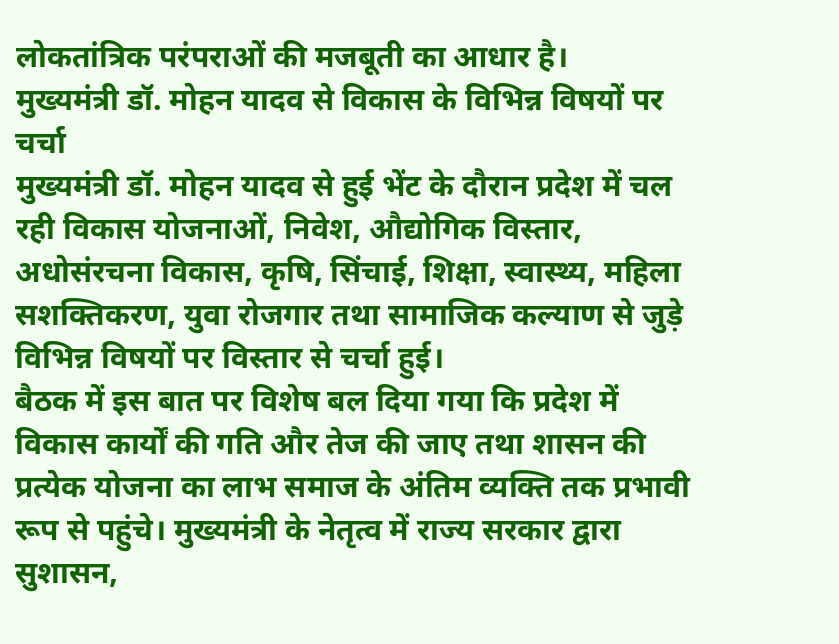लोकतांत्रिक परंपराओं की मजबूती का आधार है।
मुख्यमंत्री डॉ. मोहन यादव से विकास के विभिन्न विषयों पर चर्चा
मुख्यमंत्री डॉ. मोहन यादव से हुई भेंट के दौरान प्रदेश में चल रही विकास योजनाओं, निवेश, औद्योगिक विस्तार, अधोसंरचना विकास, कृषि, सिंचाई, शिक्षा, स्वास्थ्य, महिला सशक्तिकरण, युवा रोजगार तथा सामाजिक कल्याण से जुड़े विभिन्न विषयों पर विस्तार से चर्चा हुई।
बैठक में इस बात पर विशेष बल दिया गया कि प्रदेश में विकास कार्यों की गति और तेज की जाए तथा शासन की प्रत्येक योजना का लाभ समाज के अंतिम व्यक्ति तक प्रभावी रूप से पहुंचे। मुख्यमंत्री के नेतृत्व में राज्य सरकार द्वारा सुशासन,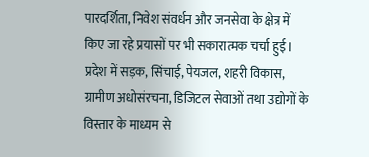पारदर्शिता, निवेश संवर्धन और जनसेवा के क्षेत्र में किए जा रहे प्रयासों पर भी सकारात्मक चर्चा हुई।
प्रदेश में सड़क, सिंचाई, पेयजल, शहरी विकास, ग्रामीण अधोसंरचना, डिजिटल सेवाओं तथा उद्योगों के विस्तार के माध्यम से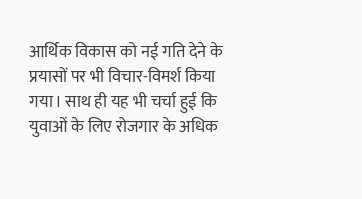आर्थिक विकास को नई गति देने के प्रयासों पर भी विचार-विमर्श किया गया। साथ ही यह भी चर्चा हुई कि युवाओं के लिए रोजगार के अधिक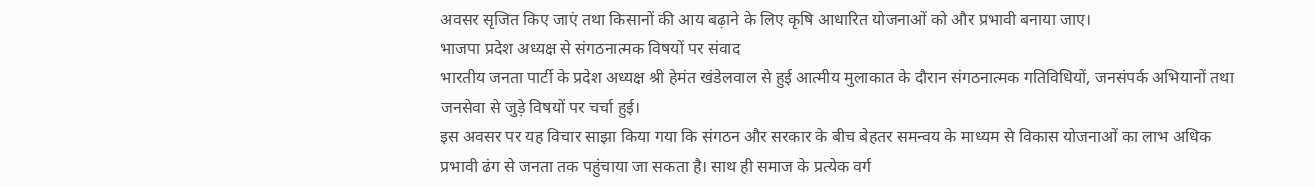अवसर सृजित किए जाएं तथा किसानों की आय बढ़ाने के लिए कृषि आधारित योजनाओं को और प्रभावी बनाया जाए।
भाजपा प्रदेश अध्यक्ष से संगठनात्मक विषयों पर संवाद
भारतीय जनता पार्टी के प्रदेश अध्यक्ष श्री हेमंत खंडेलवाल से हुई आत्मीय मुलाकात के दौरान संगठनात्मक गतिविधियों, जनसंपर्क अभियानों तथा जनसेवा से जुड़े विषयों पर चर्चा हुई।
इस अवसर पर यह विचार साझा किया गया कि संगठन और सरकार के बीच बेहतर समन्वय के माध्यम से विकास योजनाओं का लाभ अधिक प्रभावी ढंग से जनता तक पहुंचाया जा सकता है। साथ ही समाज के प्रत्येक वर्ग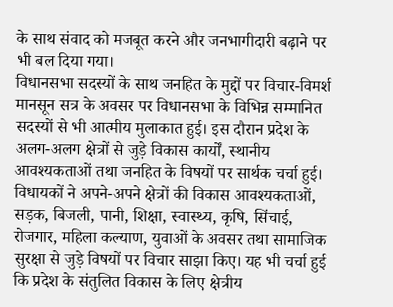के साथ संवाद को मजबूत करने और जनभागीदारी बढ़ाने पर भी बल दिया गया।
विधानसभा सदस्यों के साथ जनहित के मुद्दों पर विचार-विमर्श
मानसून सत्र के अवसर पर विधानसभा के विभिन्न सम्मानित सदस्यों से भी आत्मीय मुलाकात हुई। इस दौरान प्रदेश के अलग-अलग क्षेत्रों से जुड़े विकास कार्यों, स्थानीय आवश्यकताओं तथा जनहित के विषयों पर सार्थक चर्चा हुई।
विधायकों ने अपने-अपने क्षेत्रों की विकास आवश्यकताओं, सड़क, बिजली, पानी, शिक्षा, स्वास्थ्य, कृषि, सिंचाई, रोजगार, महिला कल्याण, युवाओं के अवसर तथा सामाजिक सुरक्षा से जुड़े विषयों पर विचार साझा किए। यह भी चर्चा हुई कि प्रदेश के संतुलित विकास के लिए क्षेत्रीय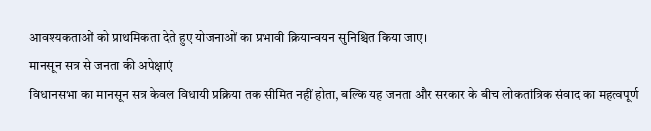आवश्यकताओं को प्राथमिकता देते हुए योजनाओं का प्रभावी क्रियान्वयन सुनिश्चित किया जाए।
मानसून सत्र से जनता की अपेक्षाएं
विधानसभा का मानसून सत्र केवल विधायी प्रक्रिया तक सीमित नहीं होता, बल्कि यह जनता और सरकार के बीच लोकतांत्रिक संवाद का महत्वपूर्ण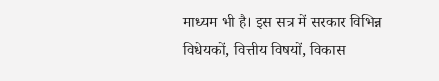माध्यम भी है। इस सत्र में सरकार विभिन्न विधेयकों, वित्तीय विषयों, विकास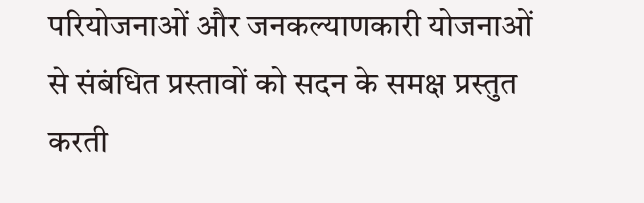परियोजनाओं और जनकल्याणकारी योजनाओं से संबंधित प्रस्तावों को सदन के समक्ष प्रस्तुत करती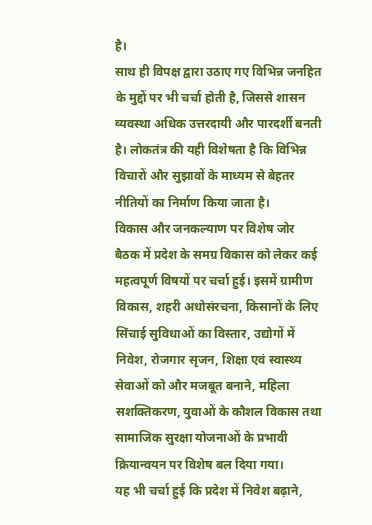है।
साथ ही विपक्ष द्वारा उठाए गए विभिन्न जनहित के मुद्दों पर भी चर्चा होती है, जिससे शासन व्यवस्था अधिक उत्तरदायी और पारदर्शी बनती है। लोकतंत्र की यही विशेषता है कि विभिन्न विचारों और सुझावों के माध्यम से बेहतर नीतियों का निर्माण किया जाता है।
विकास और जनकल्याण पर विशेष जोर
बैठक में प्रदेश के समग्र विकास को लेकर कई महत्वपूर्ण विषयों पर चर्चा हुई। इसमें ग्रामीण विकास, शहरी अधोसंरचना, किसानों के लिए सिंचाई सुविधाओं का विस्तार, उद्योगों में निवेश, रोजगार सृजन, शिक्षा एवं स्वास्थ्य सेवाओं को और मजबूत बनाने, महिला सशक्तिकरण, युवाओं के कौशल विकास तथा सामाजिक सुरक्षा योजनाओं के प्रभावी क्रियान्वयन पर विशेष बल दिया गया।
यह भी चर्चा हुई कि प्रदेश में निवेश बढ़ाने,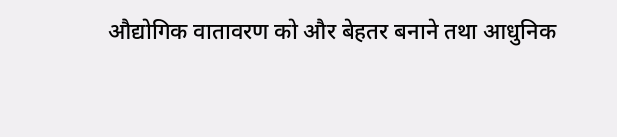औद्योगिक वातावरण को और बेहतर बनाने तथा आधुनिक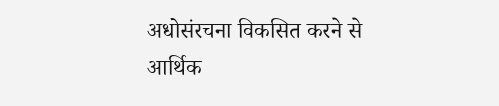अधोसंरचना विकसित करने से आर्थिक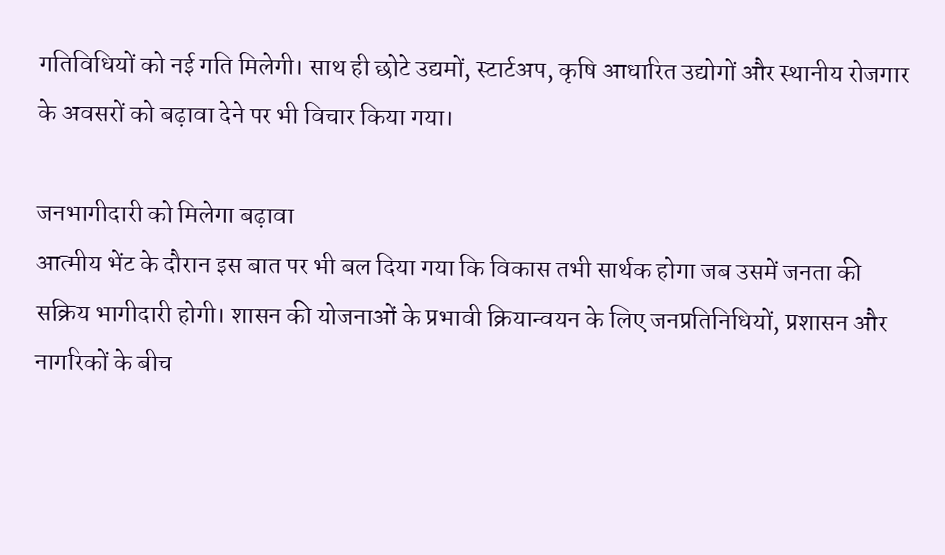गतिविधियों को नई गति मिलेगी। साथ ही छोटे उद्यमों, स्टार्टअप, कृषि आधारित उद्योगों और स्थानीय रोजगार के अवसरों को बढ़ावा देने पर भी विचार किया गया।

जनभागीदारी को मिलेगा बढ़ावा
आत्मीय भेंट के दौरान इस बात पर भी बल दिया गया कि विकास तभी सार्थक होगा जब उसमें जनता की सक्रिय भागीदारी होगी। शासन की योजनाओं के प्रभावी क्रियान्वयन के लिए जनप्रतिनिधियों, प्रशासन और नागरिकों के बीच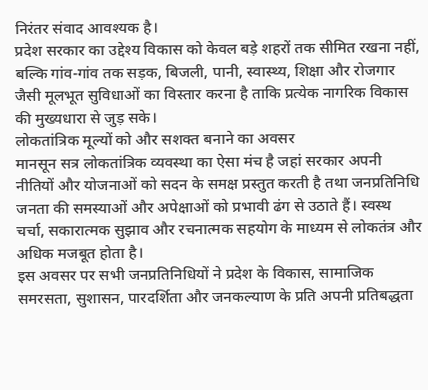निरंतर संवाद आवश्यक है।
प्रदेश सरकार का उद्देश्य विकास को केवल बड़े शहरों तक सीमित रखना नहीं, बल्कि गांव-गांव तक सड़क, बिजली, पानी, स्वास्थ्य, शिक्षा और रोजगार जैसी मूलभूत सुविधाओं का विस्तार करना है ताकि प्रत्येक नागरिक विकास की मुख्यधारा से जुड़ सके।
लोकतांत्रिक मूल्यों को और सशक्त बनाने का अवसर
मानसून सत्र लोकतांत्रिक व्यवस्था का ऐसा मंच है जहां सरकार अपनी नीतियों और योजनाओं को सदन के समक्ष प्रस्तुत करती है तथा जनप्रतिनिधि जनता की समस्याओं और अपेक्षाओं को प्रभावी ढंग से उठाते हैं। स्वस्थ चर्चा, सकारात्मक सुझाव और रचनात्मक सहयोग के माध्यम से लोकतंत्र और अधिक मजबूत होता है।
इस अवसर पर सभी जनप्रतिनिधियों ने प्रदेश के विकास, सामाजिक समरसता, सुशासन, पारदर्शिता और जनकल्याण के प्रति अपनी प्रतिबद्धता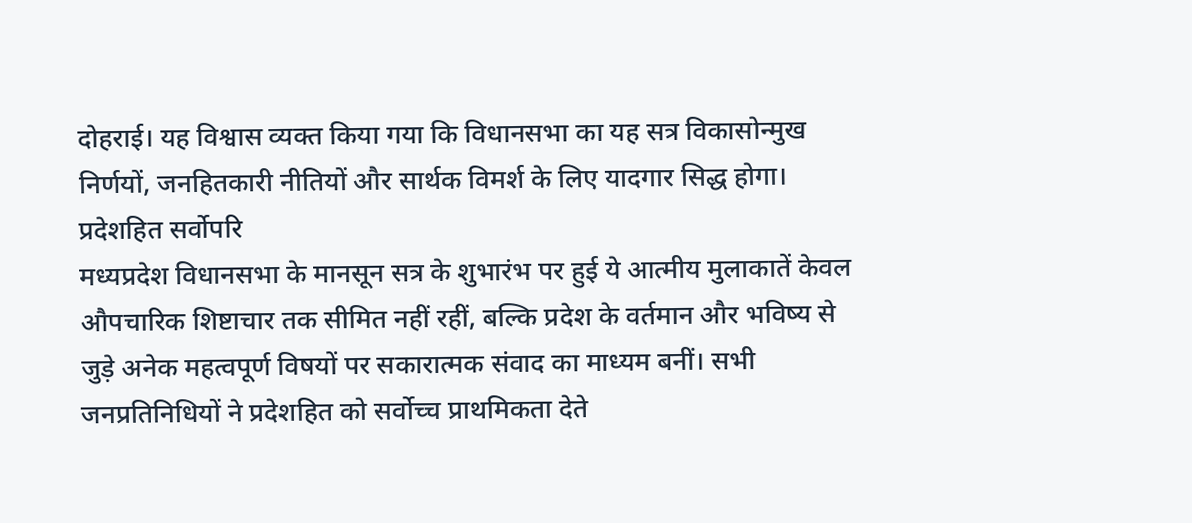दोहराई। यह विश्वास व्यक्त किया गया कि विधानसभा का यह सत्र विकासोन्मुख निर्णयों, जनहितकारी नीतियों और सार्थक विमर्श के लिए यादगार सिद्ध होगा।
प्रदेशहित सर्वोपरि
मध्यप्रदेश विधानसभा के मानसून सत्र के शुभारंभ पर हुई ये आत्मीय मुलाकातें केवल औपचारिक शिष्टाचार तक सीमित नहीं रहीं, बल्कि प्रदेश के वर्तमान और भविष्य से जुड़े अनेक महत्वपूर्ण विषयों पर सकारात्मक संवाद का माध्यम बनीं। सभी जनप्रतिनिधियों ने प्रदेशहित को सर्वोच्च प्राथमिकता देते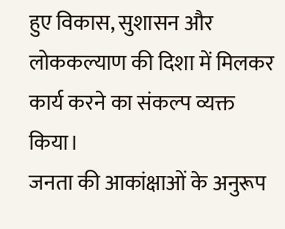हुए विकास, सुशासन और लोककल्याण की दिशा में मिलकर कार्य करने का संकल्प व्यक्त किया।
जनता की आकांक्षाओं के अनुरूप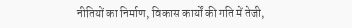नीतियों का निर्माण, विकास कार्यों की गति में तेजी,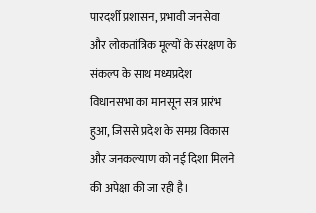पारदर्शी प्रशासन, प्रभावी जनसेवा और लोकतांत्रिक मूल्यों के संरक्षण के संकल्प के साथ मध्यप्रदेश विधानसभा का मानसून सत्र प्रारंभ हुआ, जिससे प्रदेश के समग्र विकास और जनकल्याण को नई दिशा मिलने की अपेक्षा की जा रही है।